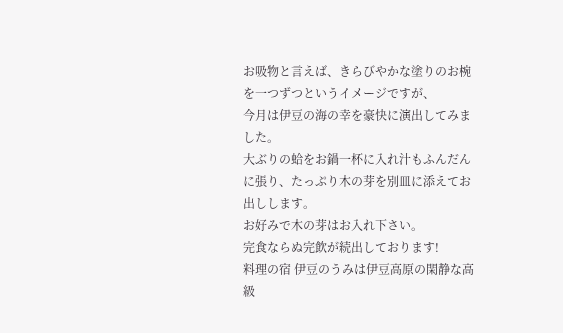お吸物と言えば、きらびやかな塗りのお椀を一つずつというイメージですが、
今月は伊豆の海の幸を豪快に演出してみました。
大ぶりの蛤をお鍋一杯に入れ汁もふんだんに張り、たっぷり木の芽を別皿に添えてお出しします。
お好みで木の芽はお入れ下さい。
完食ならぬ完飲が続出しております!
料理の宿 伊豆のうみは伊豆高原の閑静な高級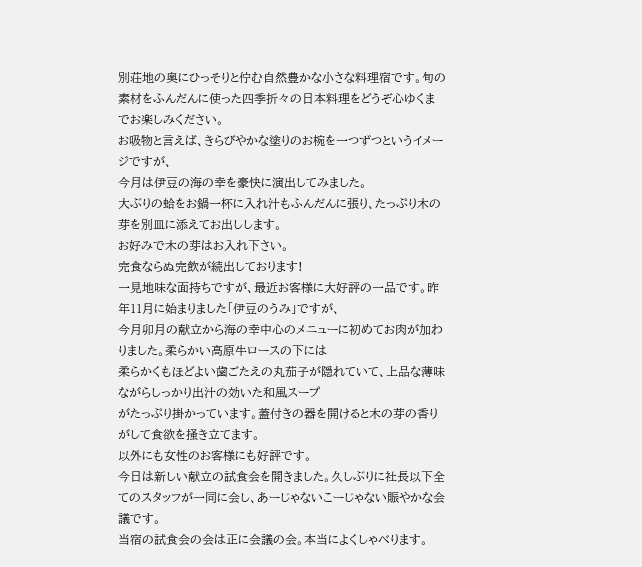別荘地の奥にひっそりと佇む自然豊かな小さな料理宿です。旬の素材をふんだんに使った四季折々の日本料理をどうぞ心ゆくまでお楽しみください。
お吸物と言えば、きらびやかな塗りのお椀を一つずつというイメージですが、
今月は伊豆の海の幸を豪快に演出してみました。
大ぶりの蛤をお鍋一杯に入れ汁もふんだんに張り、たっぷり木の芽を別皿に添えてお出しします。
お好みで木の芽はお入れ下さい。
完食ならぬ完飲が続出しております!
一見地味な面持ちですが、最近お客様に大好評の一品です。昨年11月に始まりました「伊豆のうみ」ですが、
今月卯月の献立から海の幸中心のメニューに初めてお肉が加わりました。柔らかい高原牛ロースの下には
柔らかくもほどよい歯ごたえの丸茄子が隠れていて、上品な薄味ながらしっかり出汁の効いた和風スープ
がたっぷり掛かっています。蓋付きの器を開けると木の芽の香りがして食欲を掻き立てます。
以外にも女性のお客様にも好評です。
今日は新しい献立の試食会を開きました。久しぶりに社長以下全てのスタッフが一同に会し、あーじゃないこーじゃない賑やかな会議です。
当宿の試食会の会は正に会議の会。本当によくしゃべります。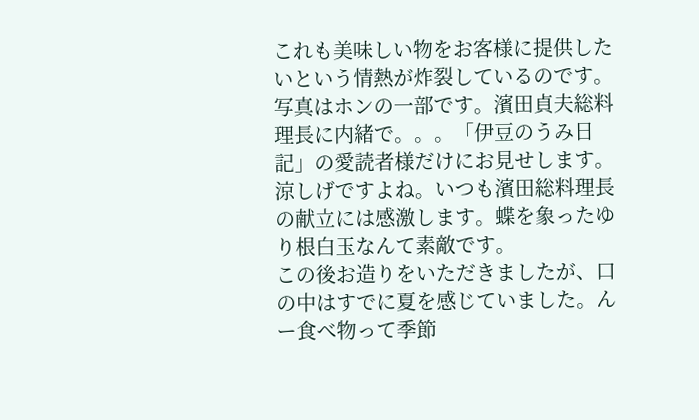これも美味しい物をお客様に提供したいという情熱が炸裂しているのです。
写真はホンの一部です。濱田貞夫総料理長に内緒で。。。「伊豆のうみ日記」の愛読者様だけにお見せします。涼しげですよね。いつも濱田総料理長の献立には感激します。蝶を象ったゆり根白玉なんて素敵です。
この後お造りをいただきましたが、口の中はすでに夏を感じていました。んー食べ物って季節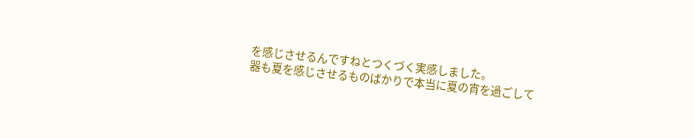を感じさせるんですねとつくづく実感しました。
器も夏を感じさせるものばかりで本当に夏の宵を過ごして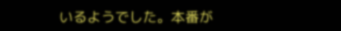いるようでした。本番が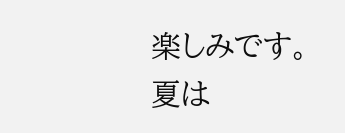楽しみです。夏は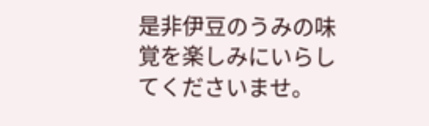是非伊豆のうみの味覚を楽しみにいらしてくださいませ。